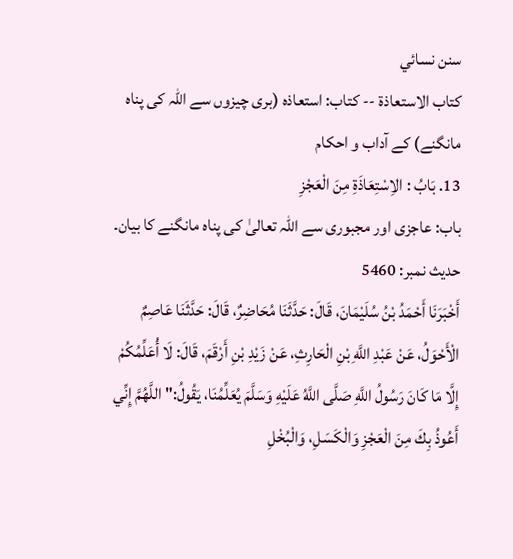سنن نسائي
كتاب الاستعاذة -- کتاب: استعاذہ (بری چیزوں سے اللہ کی پناہ مانگنے) کے آداب و احکام
13. بَابُ : الاِسْتِعَاذَةِ مِنَ الْعَجْزِ
باب: عاجزی اور مجبوری سے اللہ تعالیٰ کی پناہ مانگنے کا بیان۔
حدیث نمبر: 5460
أَخْبَرَنَا أَحْمَدُ بْنُ سُلَيْمَانَ، قَالَ: حَدَّثَنَا مُحَاضِرٌ، قَالَ: حَدَّثَنَا عَاصِمٌ الْأَحْوَلُ، عَنْ عَبْدِ اللَّهِ بْنِ الْحَارِثِ، عَنْ زَيْدِ بْنِ أَرْقَمَ، قَالَ: لَا أُعَلِّمُكُمْ إِلَّا مَا كَانَ رَسُولُ اللَّهِ صَلَّى اللَّهُ عَلَيْهِ وَسَلَّمَ يُعَلِّمُنَا، يَقُولُ:" اللَّهُمَّ إِنِّي أَعُوذُ بِكَ مِنَ الْعَجْزِ وَالْكَسَلِ، وَالْبُخْلِ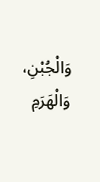وَالْجُبْنِ، وَالْهَرَمِ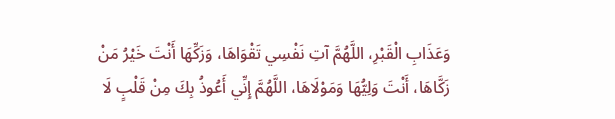وَعَذَابِ الْقَبْرِ، اللَّهُمَّ آتِ نَفْسِي تَقْوَاهَا، وَزَكِّهَا أَنْتَ خَيْرُ مَنْ زَكَّاهَا، أَنْتَ وَلِيُّهَا وَمَوْلَاهَا، اللَّهُمَّ إِنِّي أَعُوذُ بِكَ مِنْ قَلْبٍ لَا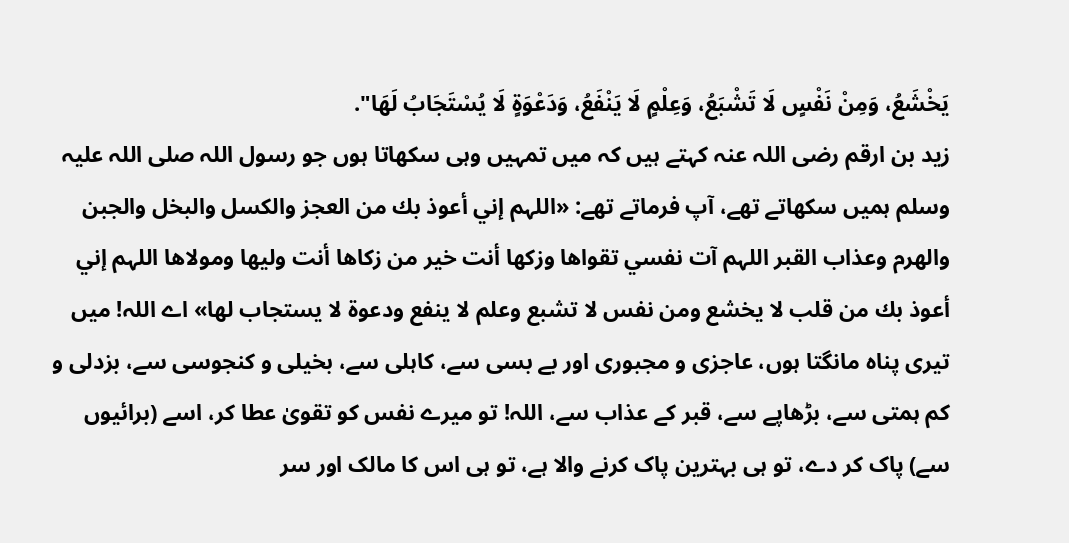يَخْشَعُ، وَمِنْ نَفْسٍ لَا تَشْبَعُ، وَعِلْمٍ لَا يَنْفَعُ، وَدَعْوَةٍ لَا يُسْتَجَابُ لَهَا".
زید بن ارقم رضی اللہ عنہ کہتے ہیں کہ میں تمہیں وہی سکھاتا ہوں جو رسول اللہ صلی اللہ علیہ وسلم ہمیں سکھاتے تھے، آپ فرماتے تھے: «اللہم إني أعوذ بك من العجز والكسل والبخل والجبن والهرم وعذاب القبر اللہم آت نفسي تقواها وزكها أنت خير من زكاها أنت وليها ومولاها اللہم إني أعوذ بك من قلب لا يخشع ومن نفس لا تشبع وعلم لا ينفع ودعوة لا يستجاب لها» اے اللہ! میں تیری پناہ مانگتا ہوں، عاجزی و مجبوری اور بے بسی سے، کاہلی سے، بخیلی و کنجوسی سے، بزدلی و کم ہمتی سے، بڑھاپے سے، قبر کے عذاب سے، اللہ! تو میرے نفس کو تقویٰ عطا کر، اسے (برائیوں سے) پاک کر دے، تو ہی بہترین پاک کرنے والا ہے، تو ہی اس کا مالک اور سر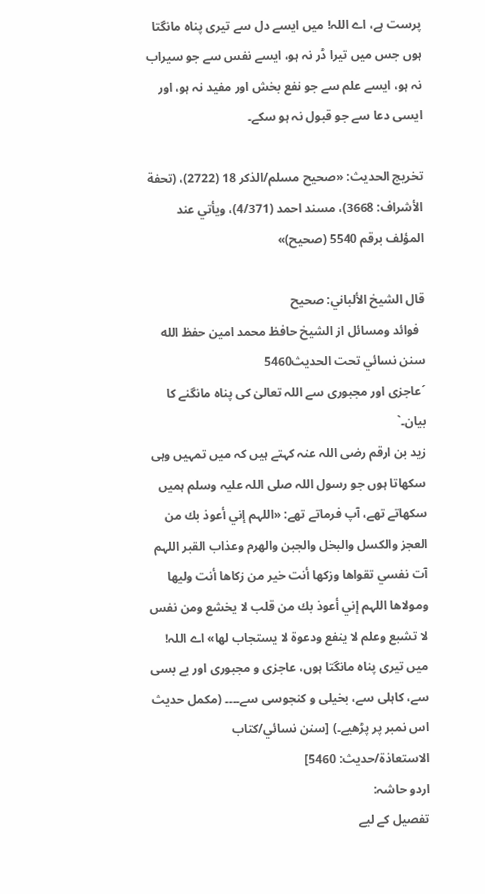پرست ہے، اے اللہ! میں ایسے دل سے تیری پناہ مانگتا ہوں جس میں تیرا ڈر نہ ہو، ایسے نفس سے جو سیراب نہ ہو، ایسے علم سے جو نفع بخش اور مفید نہ ہو، اور ایسی دعا سے جو قبول نہ ہو سکے۔

تخریج الحدیث: «صحیح مسلم/الذکر 18 (2722)، (تحفة الأشراف: 3668)، مسند احمد (4/371)، ویأتي عند المؤلف برقم 5540 (صحیح)»

قال الشيخ الألباني: صحيح
  فوائد ومسائل از الشيخ حافظ محمد امين حفظ الله سنن نسائي تحت الحديث5460
´عاجزی اور مجبوری سے اللہ تعالیٰ کی پناہ مانگنے کا بیان۔`
زید بن ارقم رضی اللہ عنہ کہتے ہیں کہ میں تمہیں وہی سکھاتا ہوں جو رسول اللہ صلی اللہ علیہ وسلم ہمیں سکھاتے تھے، آپ فرماتے تھے: «اللہم إني أعوذ بك من العجز والكسل والبخل والجبن والهرم وعذاب القبر اللہم آت نفسي تقواها وزكها أنت خير من زكاها أنت وليها ومولاها اللہم إني أعوذ بك من قلب لا يخشع ومن نفس لا تشبع وعلم لا ينفع ودعوة لا يستجاب لها» اے اللہ! میں تیری پناہ مانگتا ہوں، عاجزی و مجبوری اور بے بسی سے، کاہلی سے، بخیلی و کنجوسی سے۔۔۔۔ (مکمل حدیث اس نمبر پر پڑھیے۔) [سنن نسائي/كتاب الاستعاذة/حدیث: 5460]
اردو حاشہ:
تفصیل کے لیے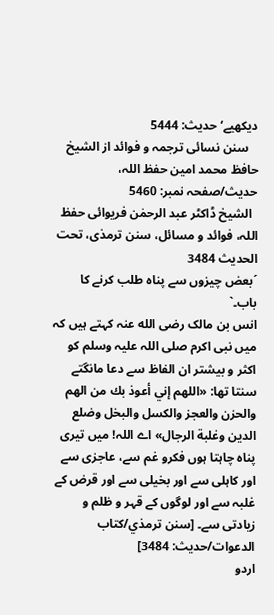دیکھیے‘ حدیث: 5444
   سنن نسائی ترجمہ و فوائد از الشیخ حافظ محمد امین حفظ اللہ، حدیث/صفحہ نمبر: 5460
  الشیخ ڈاکٹر عبد الرحمٰن فریوائی حفظ اللہ، فوائد و مسائل، سنن ترمذی، تحت الحديث 3484
´بعض چیزوں سے پناہ طلب کرنے کا باب۔`
انس بن مالک رضی الله عنہ کہتے ہیں کہ میں نبی اکرم صلی اللہ علیہ وسلم کو اکثر و بیشتر ان الفاظ سے دعا مانگتے سنتا تھا: «اللهم إني أعوذ بك من الهم والحزن والعجز والكسل والبخل وضلع الدين وغلبة الرجال» اے اللہ! میں تیری پناہ چاہتا ہوں فکرو غم سے، عاجزی سے اور کاہلی سے اور بخیلی سے اور قرض کے غلبہ سے اور لوگوں کے قہر و ظلم و زیادتی سے۔ [سنن ترمذي/كتاب الدعوات/حدیث: 3484]
اردو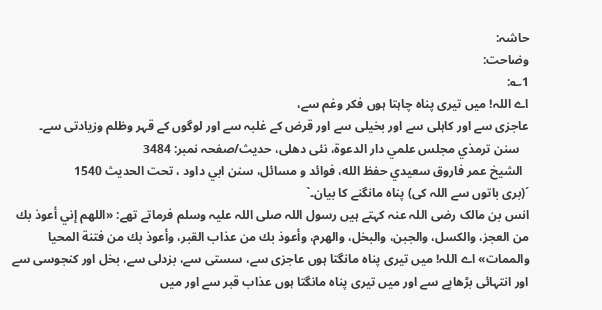حاشہ:
وضاحت:
1؎:
اے اللہ! میں تیری پناہ چاہتا ہوں فکر وغم سے،
عاجزی سے اور کاہلی سے اور بخیلی سے اور قرض کے غلبہ سے اور لوگوں کے قہر وظلم وزیادتی سے۔
   سنن ترمذي مجلس علمي دار الدعوة، نئى دهلى، حدیث/صفحہ نمبر: 3484
  الشيخ عمر فاروق سعيدي حفظ الله، فوائد و مسائل، سنن ابي داود ، تحت الحديث 1540
´(بری باتوں سے اللہ کی) پناہ مانگنے کا بیان۔`
انس بن مالک رضی اللہ عنہ کہتے ہیں رسول اللہ صلی اللہ علیہ وسلم فرماتے تھے: «اللهم إني أعوذ بك من العجز، والكسل، والجبن، والبخل، والهرم، وأعوذ بك من عذاب القبر، وأعوذ بك من فتنة المحيا والممات» اے اللہ! میں تیری پناہ مانگتا ہوں عاجزی سے، سستی سے، بزدلی سے، بخل اور کنجوسی سے اور انتہائی بڑھاپے سے اور میں تیری پناہ مانگتا ہوں عذاب قبر سے اور میں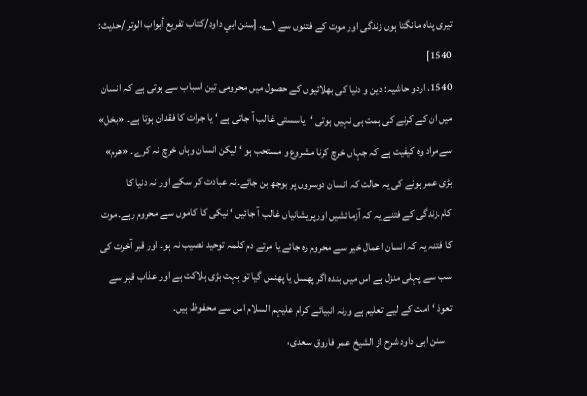تیری پناہ مانگتا ہوں زندگی اور موت کے فتنوں سے ۱؎۔ [سنن ابي داود/كتاب تفريع أبواب الوتر /حدیث: 1540]
1540. اردو حاشیہ: دین و دنیا کی بھلائیوں کے حصول میں محرومی تین اسباب سے ہوتی ہے کہ انسان میں ان کے کرنے کی ہمت ہی نہیں ہوتی ‘یاسستی غالب آ جاتی ہے ‘ یا جرات کا فقدان ہوتا ہے۔ «بخل»  سےمراد وہ کیفیت ہے کہ جہاں خرچ کرنا مشروع و مستحب ہو ‘ لیکن انسان وہاں خرچ نہ کرے۔ «ھرم»  بڑی عمر ہونے کی یہ حالت کہ انسان دوسروں پر بوجھ بن جائے۔نہ عبادت کر سکے اور نہ دنیا کا کام۔زندگی کے فتنے یہ کہ آزمائشیں اورپریشانیاں غالب آ جائیں ‘ نیکی کا کاموں سے محروم رہے۔موت کا فتنہ یہ کہ انسان اعمال خیر سے محروم رہ جائے یا مرتے دم کلمہ توحید نصیب نہ ہو۔ اور قبر آخرت کی سب سے پہلی منزل ہے اس میں بندہ اگر پھسل یا پھنس گیا تو بہت بڑی ہلاکت ہے اور عذاب قبر سے تعوذ ‘امت کے لیے تعلیم ہے ورنہ انبیائے کرام علیہم السلام اس سے محفوظ ہیں۔
   سنن ابی داود شرح از الشیخ عمر فاروق سعدی،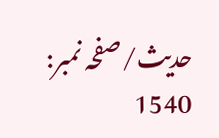حدیث/صفحہ نمبر: 1540